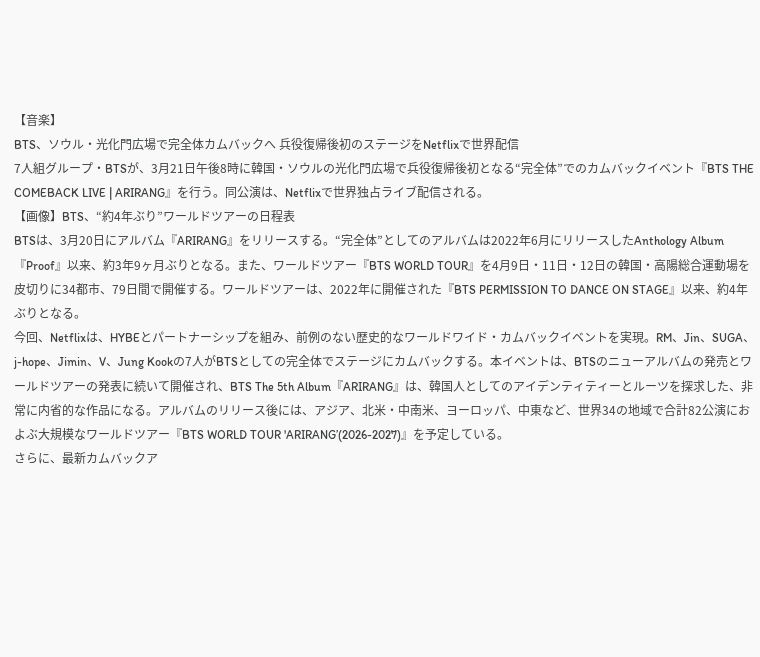【音楽】
BTS、ソウル・光化門広場で完全体カムバックへ 兵役復帰後初のステージをNetflixで世界配信
7人組グループ・BTSが、3月21日午後8時に韓国・ソウルの光化門広場で兵役復帰後初となる“完全体”でのカムバックイベント『BTS THE COMEBACK LIVE | ARIRANG』を行う。同公演は、Netflixで世界独占ライブ配信される。
【画像】BTS、“約4年ぶり”ワールドツアーの日程表
BTSは、3月20日にアルバム『ARIRANG』をリリースする。“完全体”としてのアルバムは2022年6月にリリースしたAnthology Album『Proof』以来、約3年9ヶ月ぶりとなる。また、ワールドツアー『BTS WORLD TOUR』を4月9日・11日・12日の韓国・高陽総合運動場を皮切りに34都市、79日間で開催する。ワールドツアーは、2022年に開催された『BTS PERMISSION TO DANCE ON STAGE』以来、約4年ぶりとなる。
今回、Netflixは、HYBEとパートナーシップを組み、前例のない歴史的なワールドワイド・カムバックイベントを実現。RM、Jin、SUGA、j-hope、Jimin、V、Jung Kookの7人がBTSとしての完全体でステージにカムバックする。本イベントは、BTSのニューアルバムの発売とワールドツアーの発表に続いて開催され、BTS The 5th Album『ARIRANG』は、韓国人としてのアイデンティティーとルーツを探求した、非常に内省的な作品になる。アルバムのリリース後には、アジア、北米・中南米、ヨーロッパ、中東など、世界34の地域で合計82公演におよぶ大規模なワールドツアー『BTS WORLD TOUR 'ARIRANG’(2026-2027)』を予定している。
さらに、最新カムバックア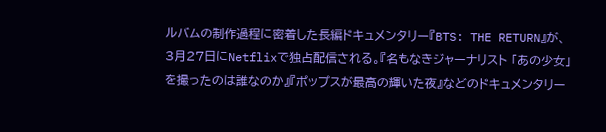ルバムの制作過程に密着した長編ドキュメンタリー『BTS: THE RETURN』が、3月27日にNetflixで独占配信される。『名もなきジャーナリスト 「あの少女」を撮ったのは誰なのか』『ポップスが最高の輝いた夜』などのドキュメンタリー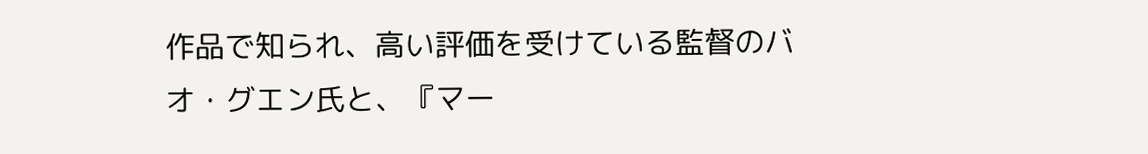作品で知られ、高い評価を受けている監督のバオ・グエン氏と、『マー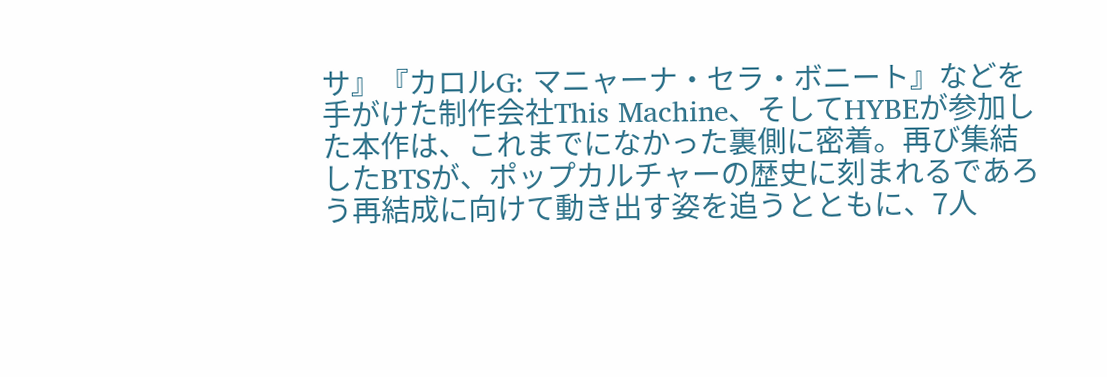サ』『カロルG: マニャーナ・セラ・ボニート』などを手がけた制作会社This Machine、そしてHYBEが参加した本作は、これまでになかった裏側に密着。再び集結したBTSが、ポップカルチャーの歴史に刻まれるであろう再結成に向けて動き出す姿を追うとともに、7人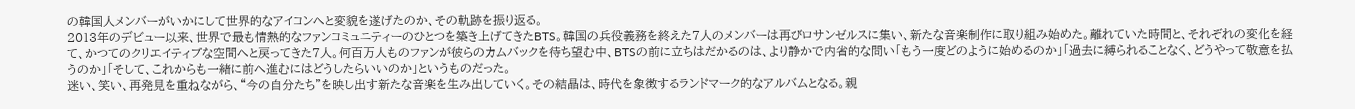の韓国人メンバーがいかにして世界的なアイコンへと変貌を遂げたのか、その軌跡を振り返る。
2013年のデビュー以来、世界で最も情熱的なファンコミュニティーのひとつを築き上げてきたBTS。韓国の兵役義務を終えた7人のメンバーは再びロサンゼルスに集い、新たな音楽制作に取り組み始めた。離れていた時間と、それぞれの変化を経て、かつてのクリエイティブな空間へと戻ってきた7人。何百万人ものファンが彼らのカムバックを待ち望む中、BTSの前に立ちはだかるのは、より静かで内省的な問い「もう一度どのように始めるのか」「過去に縛られることなく、どうやって敬意を払うのか」「そして、これからも一緒に前へ進むにはどうしたらいいのか」というものだった。
迷い、笑い、再発見を重ねながら、“今の自分たち”を映し出す新たな音楽を生み出していく。その結晶は、時代を象徴するランドマーク的なアルバムとなる。親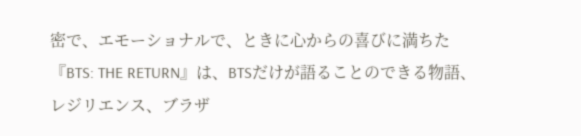密で、エモーショナルで、ときに心からの喜びに満ちた『BTS: THE RETURN』は、BTSだけが語ることのできる物語、レジリエンス、ブラザ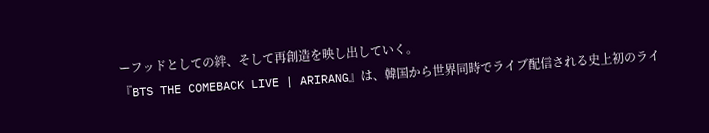ーフッドとしての絆、そして再創造を映し出していく。
『BTS THE COMEBACK LIVE | ARIRANG』は、韓国から世界同時でライブ配信される史上初のライ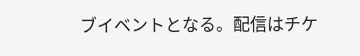ブイベントとなる。配信はチケ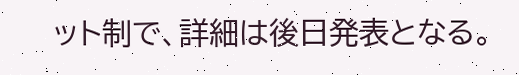ット制で、詳細は後日発表となる。